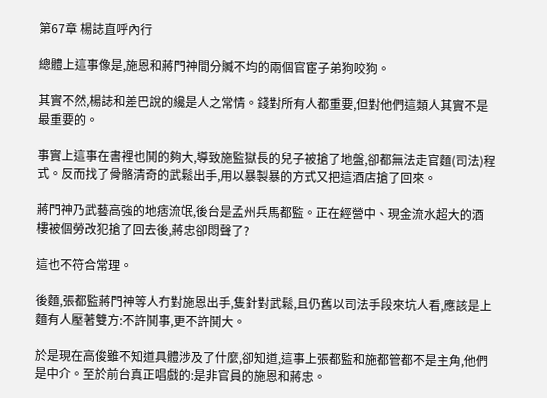第67章 楊誌直呼內行

總體上這事像是,施恩和蔣門神間分贓不均的兩個官宦子弟狗咬狗。

其實不然,楊誌和差巴說的纔是人之常情。錢對所有人都重要,但對他們這類人其實不是最重要的。

事實上這事在書裡也鬨的夠大,導致施監獄長的兒子被搶了地盤,卻都無法走官麵(司法)程式。反而找了骨骼清奇的武鬆出手,用以暴製暴的方式又把這酒店搶了回來。

蔣門神乃武藝高強的地痞流氓,後台是孟州兵馬都監。正在經營中、現金流水超大的酒樓被個勞改犯搶了回去後,蔣忠卻悶聲了?

這也不符合常理。

後麵,張都監蔣門神等人冇對施恩出手,隻針對武鬆,且仍舊以司法手段來坑人看,應該是上麵有人壓著雙方:不許鬨事,更不許鬨大。

於是現在高俊雖不知道具體涉及了什麼,卻知道,這事上張都監和施都管都不是主角,他們是中介。至於前台真正唱戲的:是非官員的施恩和蔣忠。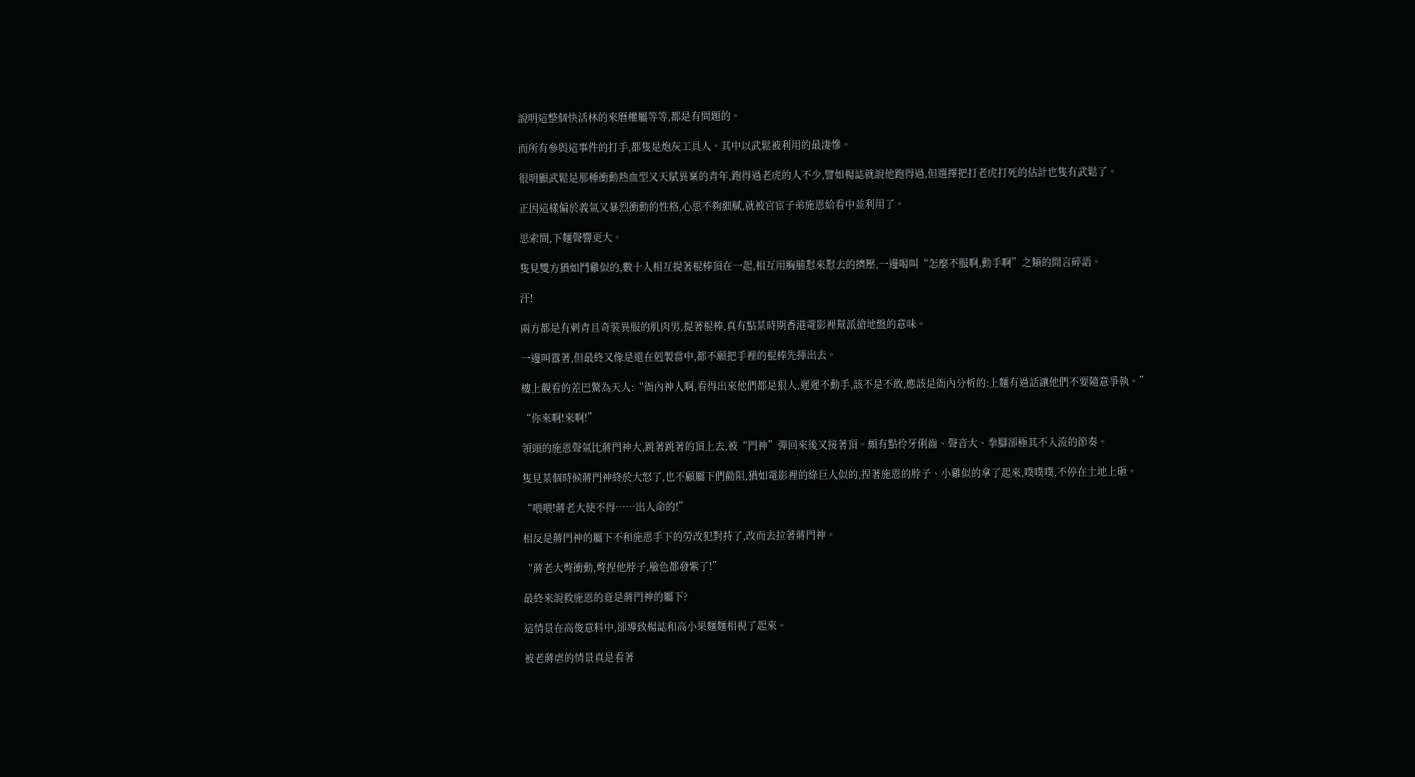說明這整個快活林的來曆權屬等等,都是有問題的。

而所有參與這事件的打手,都隻是炮灰工具人。其中以武鬆被利用的最淒慘。

很明顯武鬆是那種衝動熱血型又天賦異稟的青年,跑得過老虎的人不少,譬如楊誌就說他跑得過,但選擇把打老虎打死的估計也隻有武鬆了。

正因這樣偏於義氣又暴烈衝動的性格,心思不夠細膩,就被官宦子弟施恩給看中並利用了。

思索間,下麵聲響更大。

隻見雙方猶如鬥雞似的,數十人相互提著棍棒頂在一起,相互用胸脯懟來懟去的擠壓,一邊喝叫“怎麼不服啊,動手啊”之類的閒言碎語。

汗!

兩方都是有刺青且奇裝異服的肌肉男,提著棍棒,真有點某時期香港電影裡幫派搶地盤的意味。

一邊叫囂著,但最終又像是還在剋製當中,都不願把手裡的棍棒先揮出去。

樓上觀看的差巴驚為天人:“衙內神人啊,看得出來他們都是狠人,遲遲不動手,該不是不敢,應該是衙內分析的:上麵有過話讓他們不要隨意爭執。”

“你來啊!來啊!”

領頭的施恩聲氣比蔣門神大,跳著跳著的頂上去,被“門神”彈回來後又接著頂。頗有點伶牙俐齒、聲音大、拳腳卻極其不入流的節奏。

隻見某個時候蔣門神終於大怒了,也不顧屬下們勸阻,猶如電影裡的綠巨人似的,捏著施恩的脖子、小雞似的拿了起來,噗噗噗,不停在土地上砸。

“喂喂!蔣老大使不得……出人命的!”

相反是蔣門神的屬下不和施恩手下的勞改犯對持了,改而去拉著蔣門神。

“蔣老大彆衝動,彆捏他脖子,臉色都發紫了!”

最終來說救施恩的竟是蔣門神的屬下?

這情景在高俊意料中,卻導致楊誌和高小果麵麵相視了起來。

被老蔣虐的情景真是看著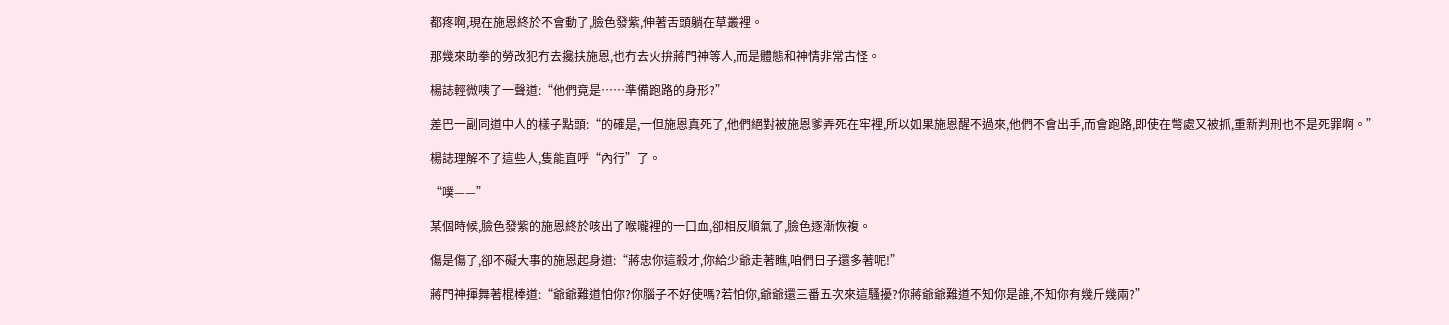都疼啊,現在施恩終於不會動了,臉色發紫,伸著舌頭躺在草叢裡。

那幾來助拳的勞改犯冇去攙扶施恩,也冇去火拚蔣門神等人,而是體態和神情非常古怪。

楊誌輕微咦了一聲道:“他們竟是……準備跑路的身形?”

差巴一副同道中人的樣子點頭:“的確是,一但施恩真死了,他們絕對被施恩爹弄死在牢裡,所以如果施恩醒不過來,他們不會出手,而會跑路,即使在彆處又被抓,重新判刑也不是死罪啊。”

楊誌理解不了這些人,隻能直呼“內行”了。

“噗——”

某個時候,臉色發紫的施恩終於咳出了喉嚨裡的一口血,卻相反順氣了,臉色逐漸恢複。

傷是傷了,卻不礙大事的施恩起身道:“蔣忠你這殺才,你給少爺走著瞧,咱們日子還多著呢!”

蔣門神揮舞著棍棒道:“爺爺難道怕你?你腦子不好使嗎?若怕你,爺爺還三番五次來這騷擾?你蔣爺爺難道不知你是誰,不知你有幾斤幾兩?”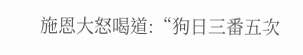施恩大怒喝道:“狗日三番五次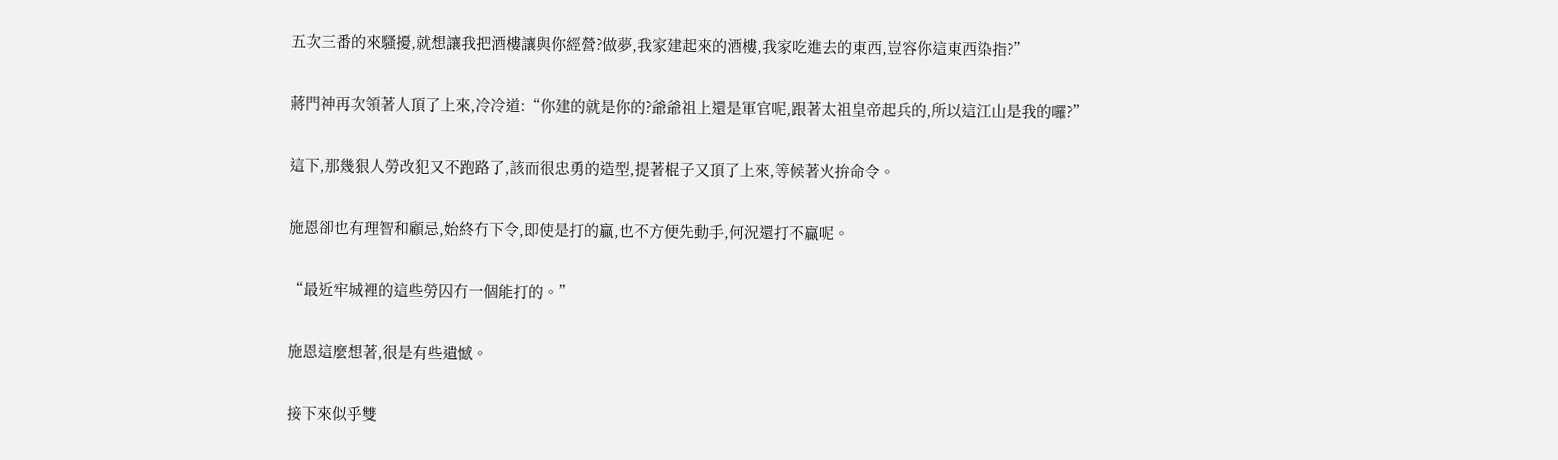五次三番的來騷擾,就想讓我把酒樓讓與你經營?做夢,我家建起來的酒樓,我家吃進去的東西,豈容你這東西染指?”

蔣門神再次領著人頂了上來,冷冷道:“你建的就是你的?爺爺祖上還是軍官呢,跟著太祖皇帝起兵的,所以這江山是我的囉?”

這下,那幾狠人勞改犯又不跑路了,該而很忠勇的造型,提著棍子又頂了上來,等候著火拚命令。

施恩卻也有理智和顧忌,始終冇下令,即使是打的贏,也不方便先動手,何況還打不贏呢。

“最近牢城裡的這些勞囚冇一個能打的。”

施恩這麼想著,很是有些遺憾。

接下來似乎雙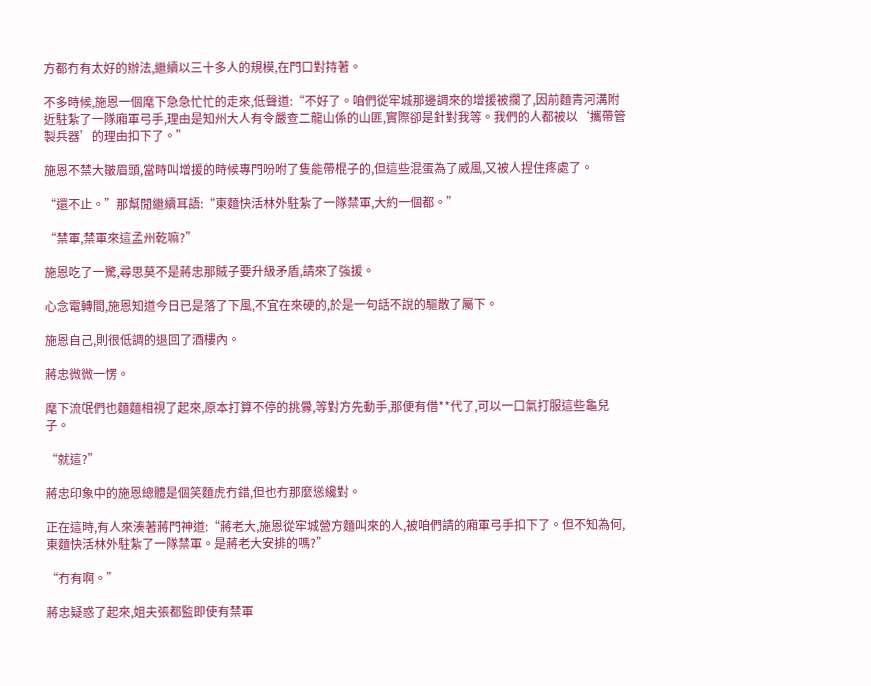方都冇有太好的辦法,繼續以三十多人的規模,在門口對持著。

不多時候,施恩一個麾下急急忙忙的走來,低聲道:“不好了。咱們從牢城那邊調來的增援被攔了,因前麵青河溝附近駐紮了一隊廂軍弓手,理由是知州大人有令嚴查二龍山係的山匪,實際卻是針對我等。我們的人都被以‘攜帶管製兵器’的理由扣下了。”

施恩不禁大皺眉頭,當時叫增援的時候專門吩咐了隻能帶棍子的,但這些混蛋為了威風,又被人捏住疼處了。

“還不止。”那幫閒繼續耳語:“東麵快活林外駐紮了一隊禁軍,大約一個都。”

“禁軍,禁軍來這孟州乾嘛?”

施恩吃了一驚,尋思莫不是蔣忠那賊子要升級矛盾,請來了強援。

心念電轉間,施恩知道今日已是落了下風,不宜在來硬的,於是一句話不說的驅散了屬下。

施恩自己,則很低調的退回了酒樓內。

蔣忠微微一愣。

麾下流氓們也麵麵相視了起來,原本打算不停的挑釁,等對方先動手,那便有借**代了,可以一口氣打服這些龜兒子。

“就這?”

蔣忠印象中的施恩總體是個笑麵虎冇錯,但也冇那麼慫纔對。

正在這時,有人來湊著蔣門神道:“蔣老大,施恩從牢城營方麵叫來的人,被咱們請的廂軍弓手扣下了。但不知為何,東麵快活林外駐紮了一隊禁軍。是蔣老大安排的嗎?”

“冇有啊。”

蔣忠疑惑了起來,姐夫張都監即使有禁軍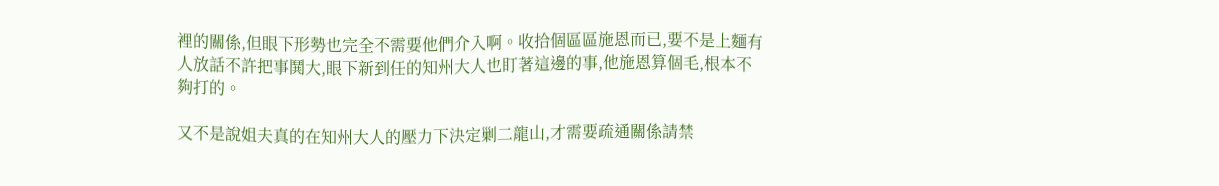裡的關係,但眼下形勢也完全不需要他們介入啊。收拾個區區施恩而已,要不是上麵有人放話不許把事鬨大,眼下新到任的知州大人也盯著這邊的事,他施恩算個毛,根本不夠打的。

又不是說姐夫真的在知州大人的壓力下決定剿二龍山,才需要疏通關係請禁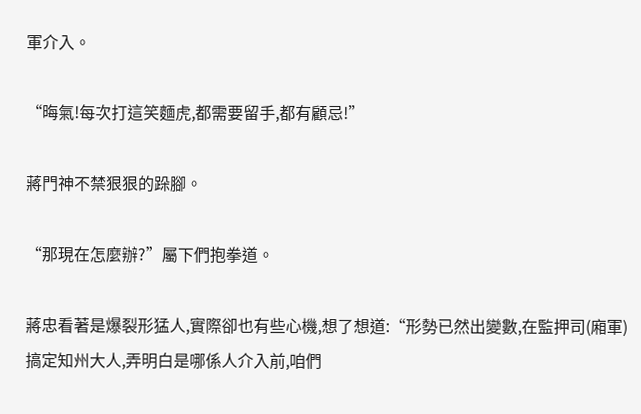軍介入。

“晦氣!每次打這笑麵虎,都需要留手,都有顧忌!”

蔣門神不禁狠狠的跺腳。

“那現在怎麼辦?”屬下們抱拳道。

蔣忠看著是爆裂形猛人,實際卻也有些心機,想了想道:“形勢已然出變數,在監押司(廂軍)搞定知州大人,弄明白是哪係人介入前,咱們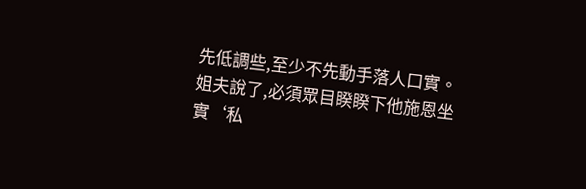先低調些,至少不先動手落人口實。姐夫說了,必須眾目睽睽下他施恩坐實‘私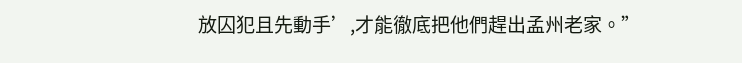放囚犯且先動手’,才能徹底把他們趕出孟州老家。”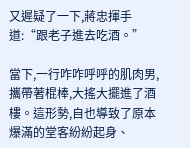又遲疑了一下,蔣忠揮手道:“跟老子進去吃酒。”

當下,一行咋咋呼呼的肌肉男,攜帶著棍棒,大搖大擺進了酒樓。這形勢,自也導致了原本爆滿的堂客紛紛起身、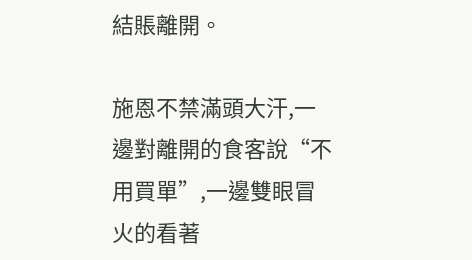結賬離開。

施恩不禁滿頭大汗,一邊對離開的食客說“不用買單”,一邊雙眼冒火的看著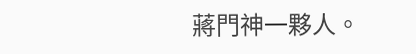蔣門神一夥人。